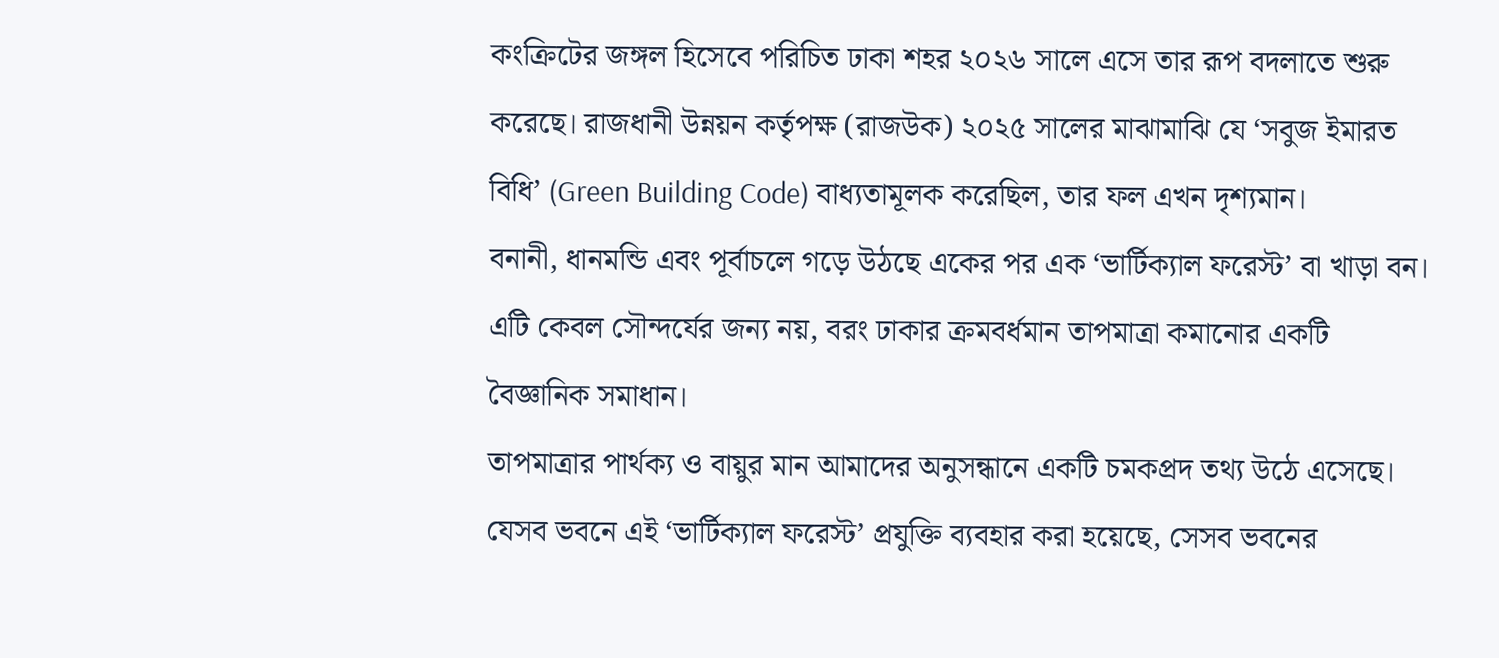কংক্রিটের জঙ্গল হিসেবে পরিচিত ঢাকা শহর ২০২৬ সালে এসে তার রূপ বদলাতে শুরু করেছে। রাজধানী উন্নয়ন কর্তৃপক্ষ (রাজউক) ২০২৫ সালের মাঝামাঝি যে ‘সবুজ ইমারত বিধি’ (Green Building Code) বাধ্যতামূলক করেছিল, তার ফল এখন দৃশ্যমান।
বনানী, ধানমন্ডি এবং পূর্বাচলে গড়ে উঠছে একের পর এক ‘ভার্টিক্যাল ফরেস্ট’ বা খাড়া বন। এটি কেবল সৌন্দর্যের জন্য নয়, বরং ঢাকার ক্রমবর্ধমান তাপমাত্রা কমানোর একটি বৈজ্ঞানিক সমাধান।
তাপমাত্রার পার্থক্য ও বায়ুর মান আমাদের অনুসন্ধানে একটি চমকপ্রদ তথ্য উঠে এসেছে। যেসব ভবনে এই ‘ভার্টিক্যাল ফরেস্ট’ প্রযুক্তি ব্যবহার করা হয়েছে, সেসব ভবনের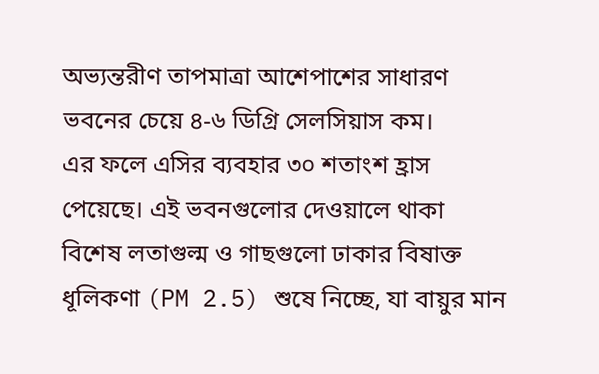অভ্যন্তরীণ তাপমাত্রা আশেপাশের সাধারণ ভবনের চেয়ে ৪-৬ ডিগ্রি সেলসিয়াস কম।
এর ফলে এসির ব্যবহার ৩০ শতাংশ হ্রাস পেয়েছে। এই ভবনগুলোর দেওয়ালে থাকা বিশেষ লতাগুল্ম ও গাছগুলো ঢাকার বিষাক্ত ধূলিকণা (PM 2.5) শুষে নিচ্ছে, যা বায়ুর মান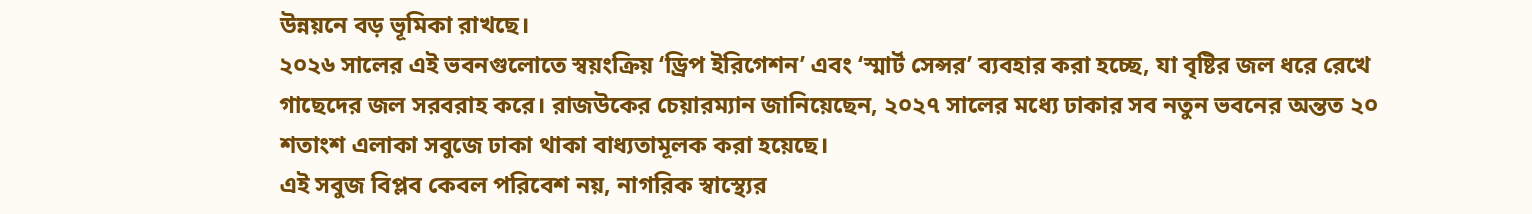উন্নয়নে বড় ভূমিকা রাখছে।
২০২৬ সালের এই ভবনগুলোতে স্বয়ংক্রিয় ‘ড্রিপ ইরিগেশন’ এবং ‘স্মার্ট সেন্সর’ ব্যবহার করা হচ্ছে, যা বৃষ্টির জল ধরে রেখে গাছেদের জল সরবরাহ করে। রাজউকের চেয়ারম্যান জানিয়েছেন, ২০২৭ সালের মধ্যে ঢাকার সব নতুন ভবনের অন্তত ২০ শতাংশ এলাকা সবুজে ঢাকা থাকা বাধ্যতামূলক করা হয়েছে।
এই সবুজ বিপ্লব কেবল পরিবেশ নয়, নাগরিক স্বাস্থ্যের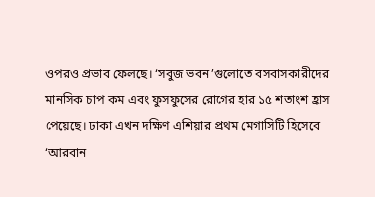ওপরও প্রভাব ফেলছে। ‘সবুজ ভবন’গুলোতে বসবাসকারীদের মানসিক চাপ কম এবং ফুসফুসের রোগের হার ১৫ শতাংশ হ্রাস পেয়েছে। ঢাকা এখন দক্ষিণ এশিয়ার প্রথম মেগাসিটি হিসেবে ‘আরবান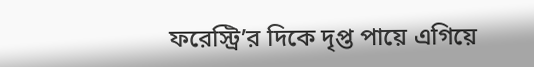ফরেস্ট্রি’র দিকে দৃপ্ত পায়ে এগিয়ে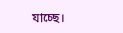যাচ্ছে।